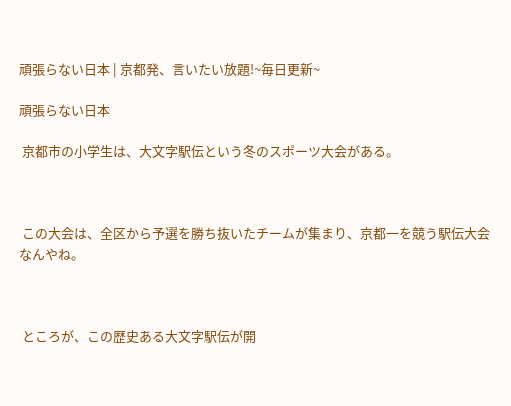頑張らない日本 | 京都発、言いたい放題!~毎日更新~

頑張らない日本

 京都市の小学生は、大文字駅伝という冬のスポーツ大会がある。



 この大会は、全区から予選を勝ち抜いたチームが集まり、京都一を競う駅伝大会なんやね。



 ところが、この歴史ある大文字駅伝が開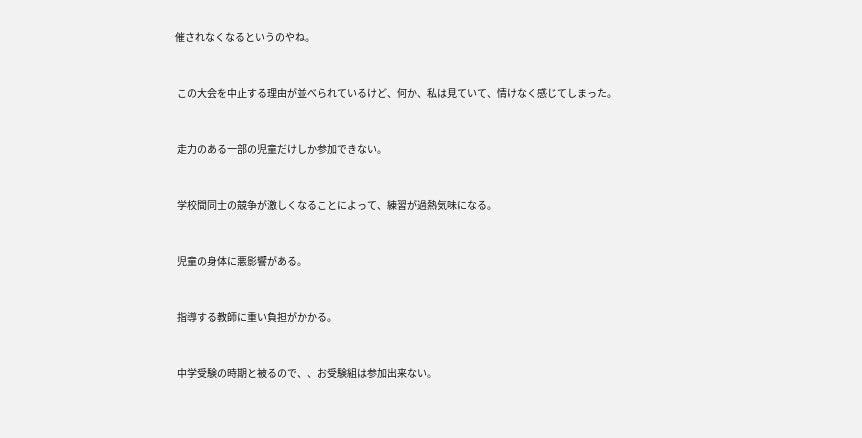催されなくなるというのやね。



 この大会を中止する理由が並べられているけど、何か、私は見ていて、情けなく感じてしまった。



 走力のある一部の児童だけしか参加できない。



 学校間同士の競争が激しくなることによって、練習が過熱気味になる。



 児童の身体に悪影響がある。



 指導する教師に重い負担がかかる。



 中学受験の時期と被るので、、お受験組は参加出来ない。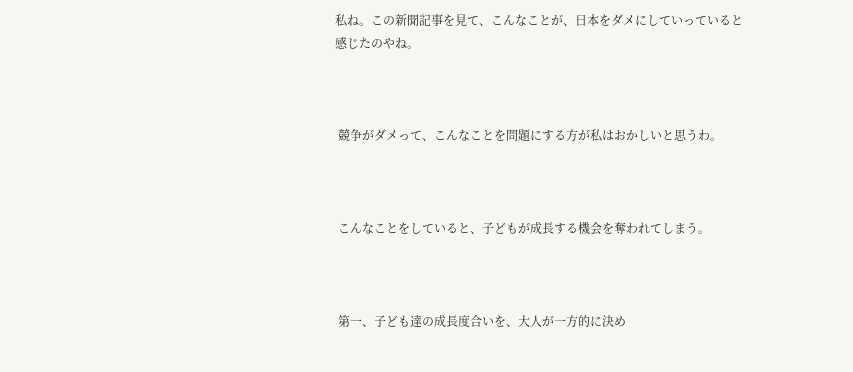私ね。この新聞記事を見て、こんなことが、日本をダメにしていっていると感じたのやね。



 競争がダメって、こんなことを問題にする方が私はおかしいと思うわ。



 こんなことをしていると、子どもが成長する機会を奪われてしまう。



 第一、子ども達の成長度合いを、大人が一方的に決め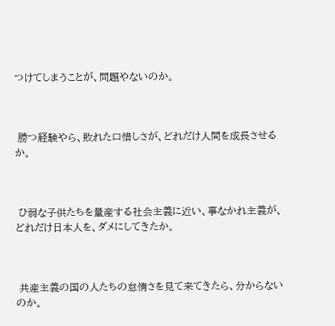つけてしまうことが、問題やないのか。



 勝つ経験やら、敗れた口惜しさが、どれだけ人間を成長させるか。



 ひ弱な子供たちを量産する社会主義に近い、事なかれ主義が、どれだけ日本人を、ダメにしてきたか。



 共産主義の国の人たちの怠惰さを見て来てきたら、分からないのか。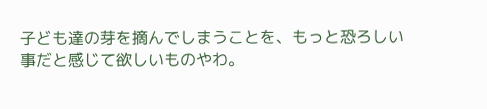子ども達の芽を摘んでしまうことを、もっと恐ろしい事だと感じて欲しいものやわ。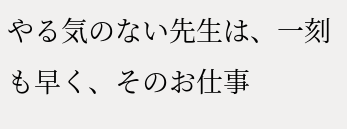やる気のない先生は、一刻も早く、そのお仕事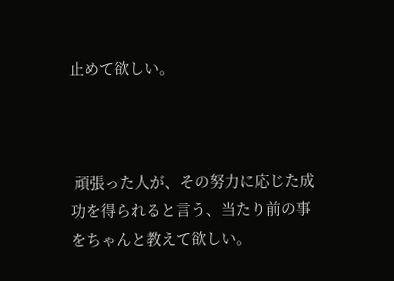止めて欲しい。



 頑張った人が、その努力に応じた成功を得られると言う、当たり前の事をちゃんと教えて欲しい。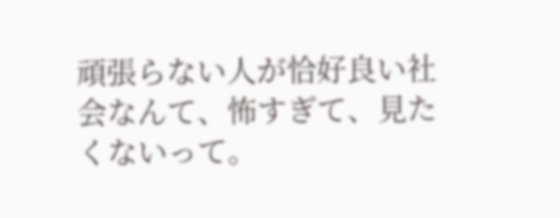頑張らない人が恰好良い社会なんて、怖すぎて、見たくないって。